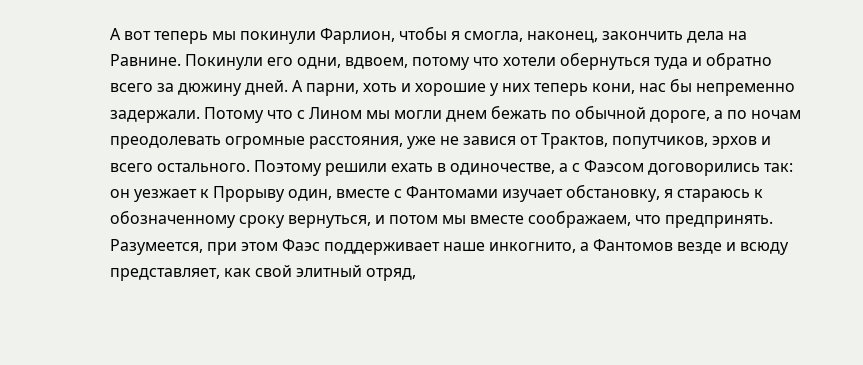А вот теперь мы покинули Фарлион, чтобы я смогла, наконец, закончить дела на Равнине. Покинули его одни, вдвоем, потому что хотели обернуться туда и обратно всего за дюжину дней. А парни, хоть и хорошие у них теперь кони, нас бы непременно задержали. Потому что с Лином мы могли днем бежать по обычной дороге, а по ночам преодолевать огромные расстояния, уже не завися от Трактов, попутчиков, эрхов и всего остального. Поэтому решили ехать в одиночестве, а с Фаэсом договорились так: он уезжает к Прорыву один, вместе с Фантомами изучает обстановку, я стараюсь к обозначенному сроку вернуться, и потом мы вместе соображаем, что предпринять. Разумеется, при этом Фаэс поддерживает наше инкогнито, а Фантомов везде и всюду представляет, как свой элитный отряд,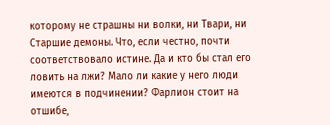которому не страшны ни волки, ни Твари, ни Старшие демоны. Что, если честно, почти соответствовало истине. Да и кто бы стал его ловить на лжи? Мало ли какие у него люди имеются в подчинении? Фарлион стоит на отшибе,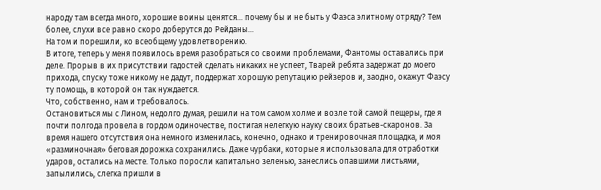народу там всегда много, хорошие воины ценятся… почему бы и не быть у Фаэса элитному отряду? Тем более, слухи все равно скоро доберутся до Рейданы…
На том и порешили, ко всеобщему удовлетворению.
В итоге, теперь у меня появилось время разобраться со своими проблемами, Фантомы оставались при деле. Прорыв в их присутствии гадостей сделать никаких не успеет, Тварей ребята задержат до моего прихода, спуску тоже никому не дадут, поддержат хорошую репутацию рейзеров и, заодно, окажут Фаэсу ту помощь, в которой он так нуждается.
Что, собственно, нам и требовалось.
Остановиться мы с Лином, недолго думая, решили на том самом холме и возле той самой пещеры, где я почти полгода провела в гордом одиночестве, постигая нелегкую науку своих братьев-скаронов. За время нашего отсутствия она немного изменилась, конечно, однако и тренировочная площадка, и моя «разминочная» беговая дорожка сохранились. Даже чурбаки, которые я использовала для отработки ударов, остались на месте. Только поросли капитально зеленью, занеслись опавшими листьями, запылились, слегка пришли в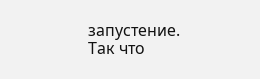запустение. Так что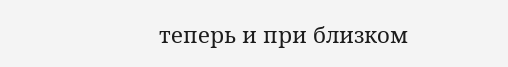теперь и при близком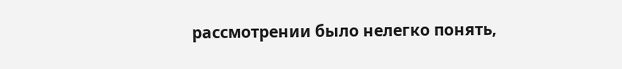рассмотрении было нелегко понять,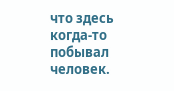что здесь когда-то побывал человек.